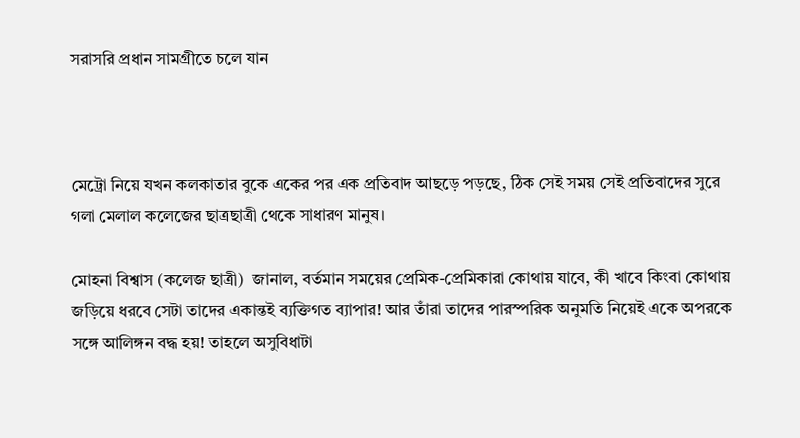সরাসরি প্রধান সামগ্রীতে চলে যান



মেট্রো নিয়ে যখন কলকাতার বুকে একের পর এক প্রতিবাদ আছড়ে পড়ছে, ঠিক সেই সময় সেই প্রতিবাদের সুরে গলা মেলাল কলেজের ছাত্রছাত্রী থেকে সাধারণ মানুষ।

মোহনা বিশ্বাস (কলেজ ছাত্রী)  জানাল, বর্তমান সময়ের প্রেমিক-প্রেমিকারা কোথায় যাবে, কী খাবে কিংবা কোথায় জড়িয়ে ধরবে সেটা তাদের একান্তই ব্যক্তিগত ব্যাপার! আর তাঁরা তাদের পারস্পরিক অনুমতি নিয়েই একে অপরকে সঙ্গে আলিঙ্গন বদ্ধ হয়! তাহলে অসুবিধাটা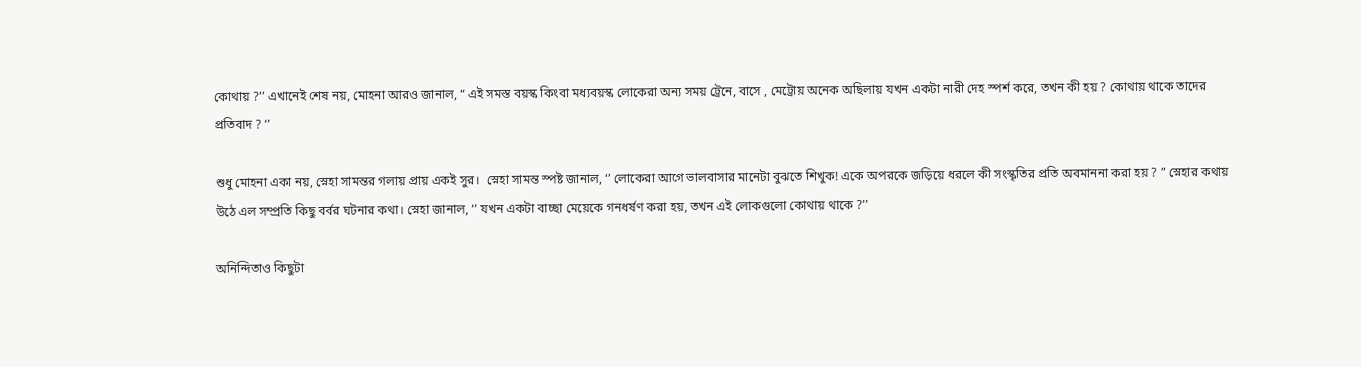কোথায় ?’’ এখানেই শেষ নয়, মোহনা আরও জানাল, “ এই সমস্ত বয়স্ক কিংবা মধ্যবয়স্ক লোকেরা অন্য সময় ট্রেনে, বাসে , মেট্রোয় অনেক অছিলায় যখন একটা নারী দেহ স্পর্শ করে, তখন কী হয় ? কোথায় থাকে তাদের প্রতিবাদ ? ‘’

শুধু মোহনা একা নয়, স্নেহা সামন্তর গলায় প্রায় একই সুর।  স্নেহা সামন্ত স্পষ্ট জানাল, ‘’ লোকেরা আগে ভালবাসার মানেটা বুঝতে শিখুক! একে অপরকে জড়িয়ে ধরলে কী সংস্কৃতির প্রতি অবমাননা করা হয় ? ” স্নেহার কথায় উঠে এল সম্প্রতি কিছু বর্বর ঘটনার কথা। স্নেহা জানাল, ‘’ যখন একটা বাচ্ছা মেয়েকে গনধর্ষণ করা হয়, তখন এই লোকগুলো কোথায় থাকে ?’’

অনিন্দিতাও কিছুটা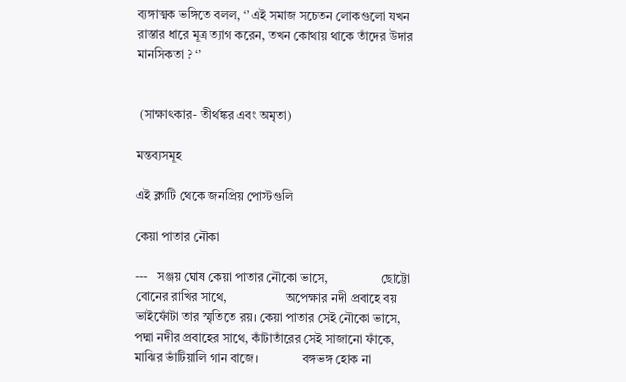ব্যঙ্গাত্মক ভঙ্গিতে বলল, ‘’ এই সমাজ সচেতন লোকগুলো যখন রাস্তার ধারে মূত্র ত্যাগ করেন, তখন কোথায় থাকে তাঁদের উদার মানসিকতা ? ‘’


 (সাক্ষাৎকার- তীর্থঙ্কর এবং অমৃতা)

মন্তব্যসমূহ

এই ব্লগটি থেকে জনপ্রিয় পোস্টগুলি

কেয়া পাতার নৌকা

---   সঞ্জয় ঘোষ কেয়া পাতার নৌকো ভাসে,                 ছোট্টো বোনের রাখির সাথে,                   অপেক্ষার নদী প্রবাহে বয়                   ভাইফোঁটা তার স্মৃতিতে রয়। কেয়া পাতার সেই নৌকো ভাসে,     পদ্মা নদীর প্রবাহের সাথে, কাঁটাতাঁরের সেই সাজানো ফাঁকে,     মাঝির ভাঁটিয়ালি গান বাজে।              বঙ্গভঙ্গ হোক না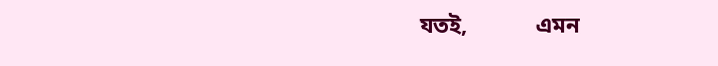যতই,            এমন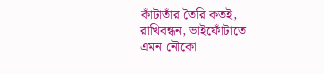কাঁটাতাঁর তৈরি কতই,             রাখিবন্ধন, ভাইফোঁটাতে                এমন নৌকো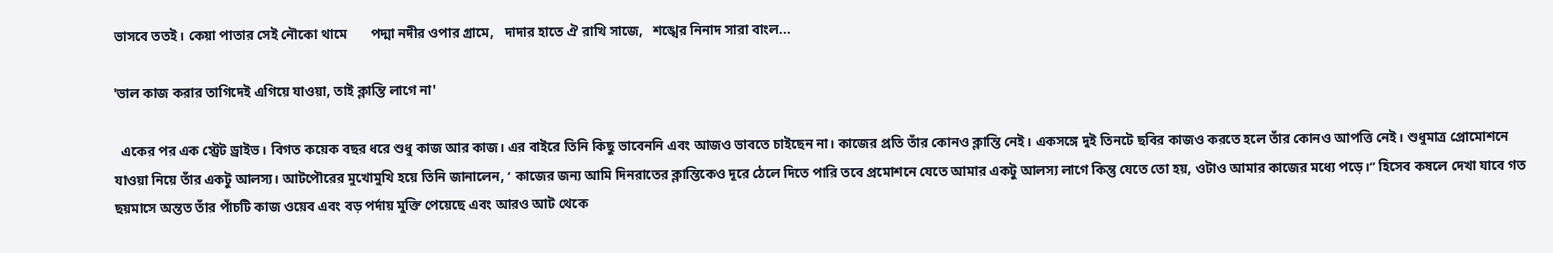ভাসবে ততই। কেয়া পাতার সেই নৌকো থামে       পদ্মা নদীর ওপার গ্রামে,   দাদার হাতে ঐ রাখি সাজে,   শঙ্খের নিনাদ সারা বাংল...

'ভাল কাজ করার তাগিদেই এগিয়ে যাওয়া, তাই ক্লান্তি লাগে না'

  একের পর এক স্ট্রেট ড্রাইভ। বিগত কয়েক বছর ধরে শুধু কাজ আর কাজ। এর বাইরে তিনি কিছু ভাবেননি এবং আজও ভাবতে চাইছেন না। কাজের প্রতি তাঁর কোনও ক্লান্তি নেই। একসঙ্গে দুই তিনটে ছবির কাজও করতে হলে তাঁর কোনও আপত্তি নেই। শুধুমাত্র প্রোমোশনে যাওয়া নিয়ে তাঁর একটু আলস্য। আটপৌরের মুখোমুখি হয়ে তিনি জানালেন, ‘ কাজের জন্য আমি দিনরাতের ক্লান্তিকেও দূরে ঠেলে দিতে পারি তবে প্রমোশনে যেতে আমার একটু আলস্য লাগে কিন্তু যেতে তো হয়, ওটাও আমার কাজের মধ্যে পড়ে।‘’ হিসেব কষলে দেখা যাবে গত ছয়মাসে অন্তত তাঁর পাঁচটি কাজ ওয়েব এবং বড় পর্দায় মুক্তি পেয়েছে এবং আরও আট থেকে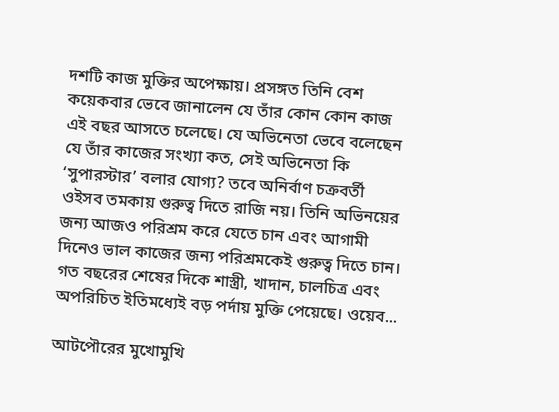দশটি কাজ মুক্তির অপেক্ষায়। প্রসঙ্গত তিনি বেশ কয়েকবার ভেবে জানালেন যে তাঁর কোন কোন কাজ এই বছর আসতে চলেছে। যে অভিনেতা ভেবে বলেছেন যে তাঁর কাজের সংখ্যা কত, সেই অভিনেতা কি ‘সুপারস্টার’ বলার যোগ্য? তবে অনির্বাণ চক্রবর্তী ওইসব তমকায় গুরুত্ব দিতে রাজি নয়। তিনি অভিনয়ের জন্য আজও পরিশ্রম করে যেতে চান এবং আগামী দিনেও ভাল কাজের জন্য পরিশ্রমকেই গুরুত্ব দিতে চান।  গত বছরের শেষের দিকে শাস্ত্রী, খাদান, চালচিত্র এবং অপরিচিত ইতিমধ্যেই বড় পর্দায় মুক্তি পেয়েছে। ওয়েব...

আটপৌরের মুখোমুখি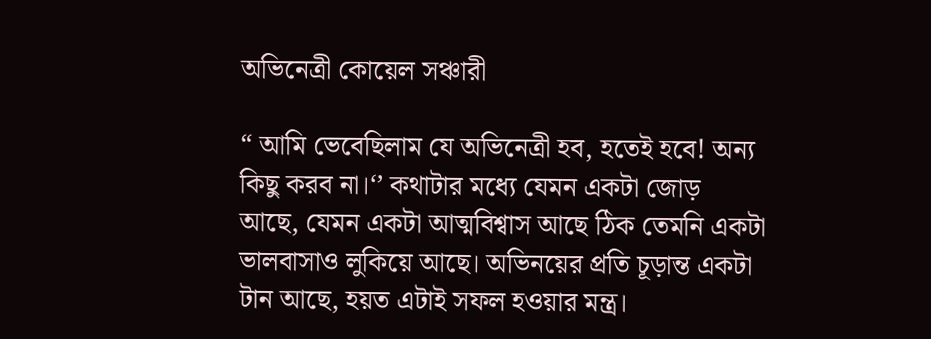অভিনেত্রী কোয়েল সঞ্চারী

“ আমি ভেবেছিলাম যে অভিনেত্রী হব, হতেই হবে! অন্য কিছু করব না।‘’ কথাটার মধ্যে যেমন একটা জোড় আছে, যেমন একটা আত্মবিশ্বাস আছে ঠিক তেমনি একটা ভালবাসাও লুকিয়ে আছে। অভিনয়ের প্রতি চূড়ান্ত একটা টান আছে, হয়ত এটাই সফল হওয়ার মন্ত্র।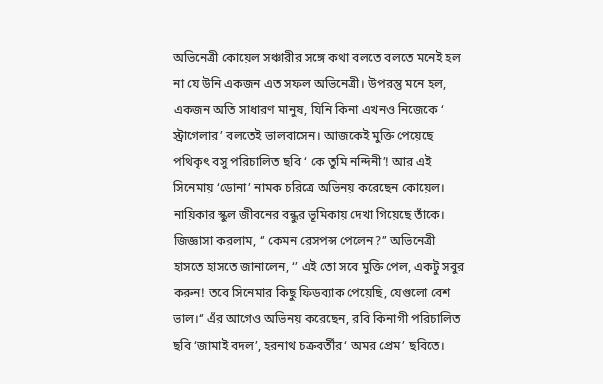অভিনেত্রী কোয়েল সঞ্চারীর সঙ্গে কথা বলতে বলতে মনেই হল না যে উনি একজন এত সফল অভিনেত্রী। উপরন্তু মনে হল, একজন অতি সাধারণ মানুষ, যিনি কিনা এখনও নিজেকে ‘ স্ট্রাগেলার’ বলতেই ভালবাসেন। আজকেই মুক্তি পেয়েছে পথিকৃৎ বসু পরিচালিত ছবি ‘ কে তুমি নন্দিনী’! আর এই সিনেমায় ‘ডোনা’ নামক চরিত্রে অভিনয় করেছেন কোয়েল। নায়িকার স্কুল জীবনের বন্ধুর ভূমিকায় দেখা গিয়েছে তাঁকে। জিজ্ঞাসা করলাম, ‘’ কেমন রেসপন্স পেলেন?’’ অভিনেত্রী হাসতে হাসতে জানালেন, ‘’ এই তো সবে মুক্তি পেল, একটু সবুর করুন! তবে সিনেমার কিছু ফিডব্যাক পেয়েছি, যেগুলো বেশ ভাল।‘’ এঁর আগেও অভিনয় করেছেন, রবি কিনাগী পরিচালিত ছবি ‘জামাই বদল’, হরনাথ চক্রবর্তীর‘ অমর প্রেম’ ছবিতে।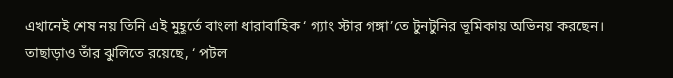এখানেই শেষ নয় তিনি এই মুহূর্তে বাংলা ধারাবাহিক ‘ গ্যাং স্টার গঙ্গা’তে টুনটুনির ভূমিকায় অভিনয় করছেন। তাছাড়াও তাঁর ঝুলিতে রয়েছে, ‘ পটল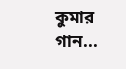কুমার গান...